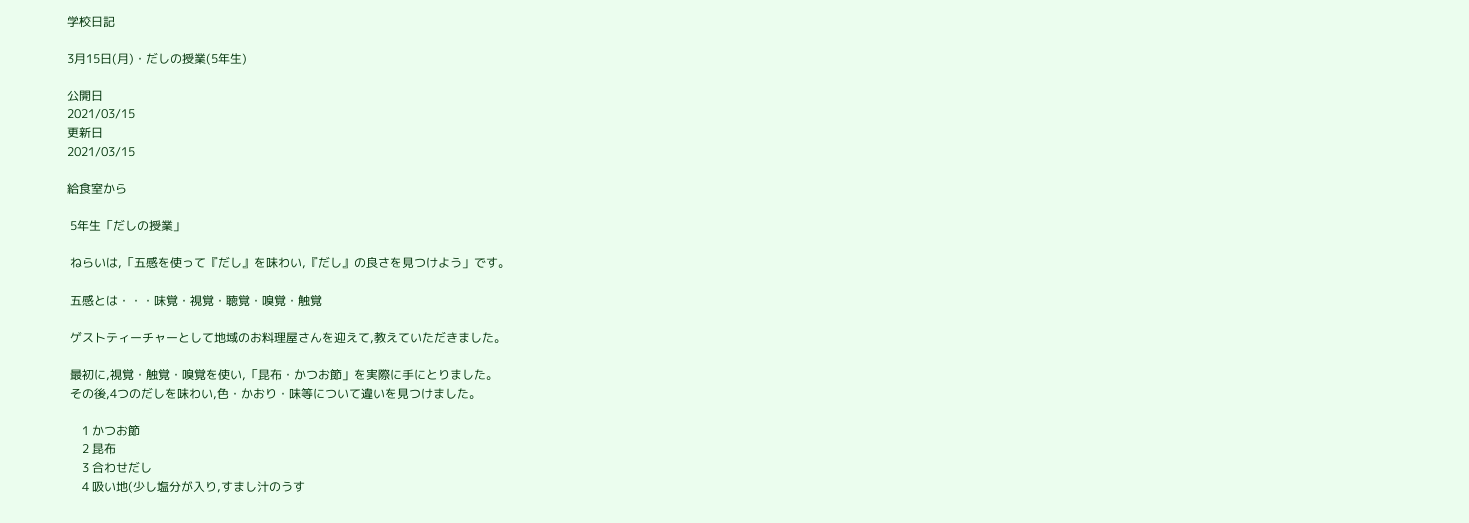学校日記

3月15日(月)・だしの授業(5年生)

公開日
2021/03/15
更新日
2021/03/15

給食室から

 5年生「だしの授業」

 ねらいは,「五感を使って『だし』を味わい,『だし』の良さを見つけよう」です。

 五感とは・・・味覚・視覚・聴覚・嗅覚・触覚

 ゲストティーチャーとして地域のお料理屋さんを迎えて,教えていただきました。

 最初に,視覚・触覚・嗅覚を使い,「昆布・かつお節」を実際に手にとりました。
 その後,4つのだしを味わい,色・かおり・味等について違いを見つけました。

     1 かつお節
     2 昆布
     3 合わせだし
     4 吸い地(少し塩分が入り,すまし汁のうす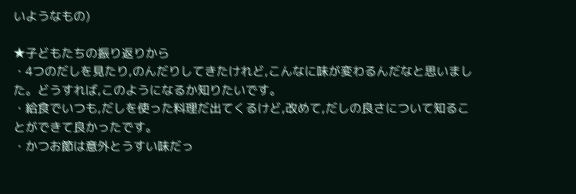いようなもの)

★子どもたちの振り返りから
・4つのだしを見たり,のんだりしてきたけれど,こんなに味が変わるんだなと思いました。どうすれば,このようになるか知りたいです。
・給食でいつも,だしを使った料理だ出てくるけど,改めて,だしの良さについて知ることができて良かったです。
・かつお節は意外とうすい味だっ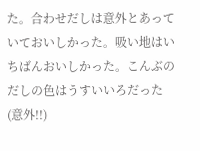た。合わせだしは意外とあっていておいしかった。吸い地はいちばんおいしかった。こんぶのだしの色はうすいいろだった(意外!!)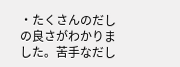・たくさんのだしの良さがわかりました。苦手なだし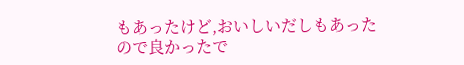もあったけど,おいしいだしもあったので良かったで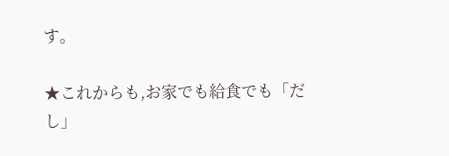す。

★これからも,お家でも給食でも「だし」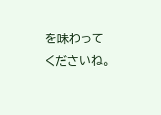を味わってくださいね。